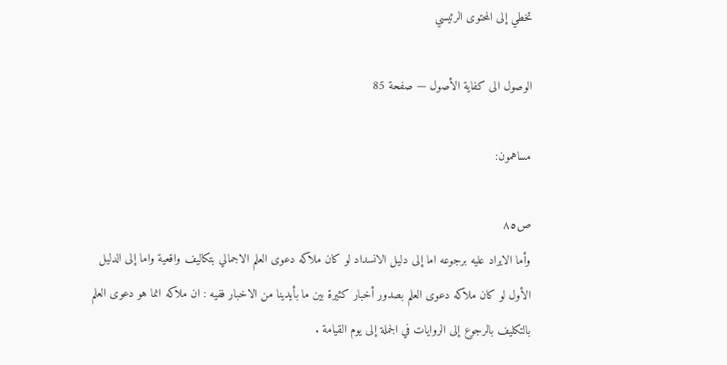تخطي إلى المحتوى الرئيسي

الوصول الى كفاية الأصول — صفحة 85

مساهمون:

ص٨٥
وأما الايراد عليه برجوعه اما إلى دليل الانسداد لو كان ملاكه دعوى العلم الاجمالي بتكاليف واقعية واما إلى الدليل الأول لو كان ملاكه دعوى العلم بصدور أخبار كثيرة بين ما بأيدينا من الاخبار ففيه : ان ملاكه انما هو دعوى العلم بالتكليف بالرجوع إلى الروايات في الجملة إلى يوم القيامة .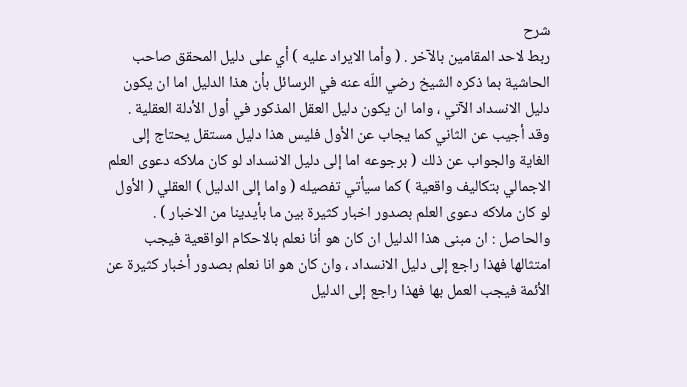شرح
ربط لاحد المقامين بالآخر . ( وأما الايراد عليه ) أي على دليل المحقق صاحب الحاشية بما ذكره الشيخ رضي اللّه عنه في الرسائل بأن هذا الدليل اما ان يكون دليل الانسداد الآتي ، واما ان يكون دليل العقل المذكور في أول الأدلة العقلية . وقد أجيب عن الثاني كما يجاب عن الأول فليس هذا دليل مستقل يحتاج إلى الغاية والجواب عن ذلك ( برجوعه اما إلى دليل الانسداد لو كان ملاكه دعوى العلم الاجمالي بتكاليف واقعية ) كما سيأتي تفصيله ( واما إلى الدليل ) العقلي ( الأول لو كان ملاكه دعوى العلم بصدور اخبار كثيرة بين ما بأيدينا من الاخبار ) . والحاصل : ان مبنى هذا الدليل ان كان هو أنا نعلم بالاحكام الواقعية فيجب امتثالها فهذا راجع إلى دليل الانسداد ، وان كان هو انا نعلم بصدور أخبار كثيرة عن الأئمة فيجب العمل بها فهذا راجع إلى الدليل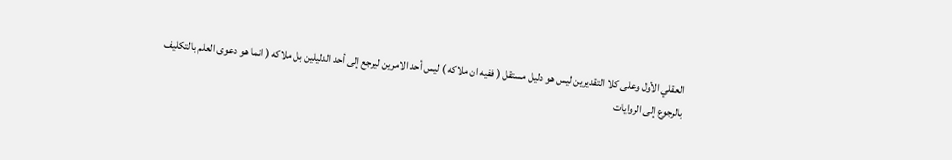العقلي الأول وعلى كلا التقديرين ليس هو دليل مستقل ( ففيه ان ملاكه ) ليس أحد الامرين ليرجع إلى أحد الدليلين بل ملاكه ( انما هو دعوى العلم بالتكليف بالرجوع إلى الروايات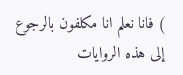) فانا نعلم انا مكلفون بالرجوع إلى هذه الروايات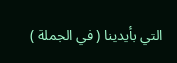التي بأيدينا ( في الجملة )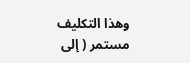وهذا التكليف مستمر ( إلى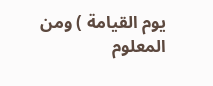يوم القيامة ) ومن المعلوم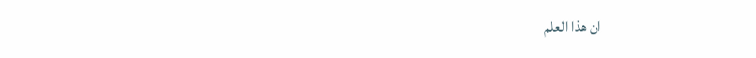ان هذا العلم